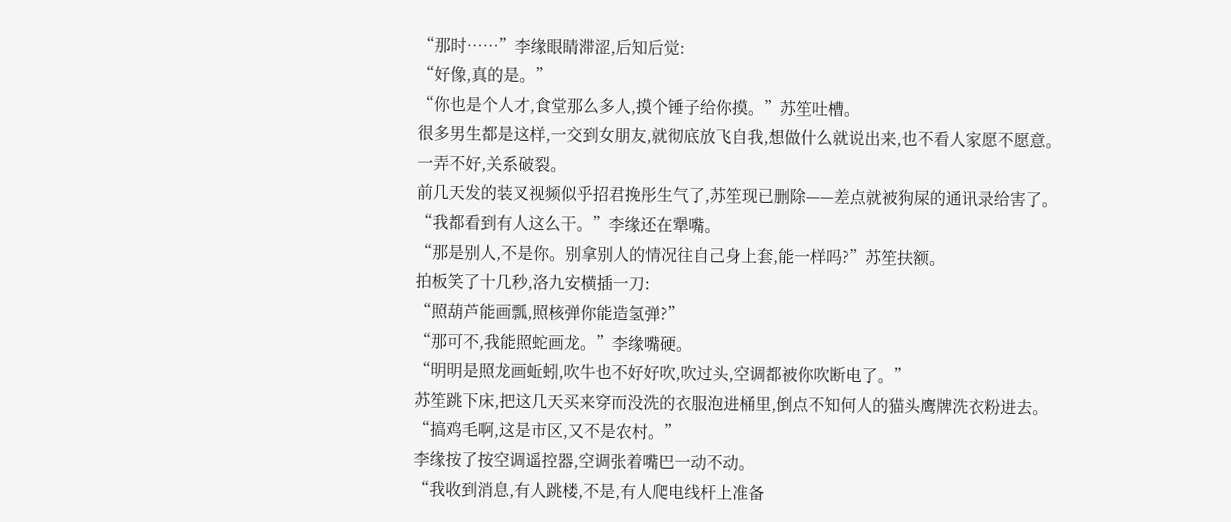“那时……”李缘眼睛滞涩,后知后觉:
“好像,真的是。”
“你也是个人才,食堂那么多人,摸个锤子给你摸。”苏笙吐槽。
很多男生都是这样,一交到女朋友,就彻底放飞自我,想做什么就说出来,也不看人家愿不愿意。
一弄不好,关系破裂。
前几天发的装叉视频似乎招君挽彤生气了,苏笙现已删除——差点就被狗屎的通讯录给害了。
“我都看到有人这么干。”李缘还在犟嘴。
“那是别人,不是你。别拿别人的情况往自己身上套,能一样吗?”苏笙扶额。
拍板笑了十几秒,洛九安横插一刀:
“照葫芦能画瓢,照核弹你能造氢弹?”
“那可不,我能照蛇画龙。”李缘嘴硬。
“明明是照龙画蚯蚓,吹牛也不好好吹,吹过头,空调都被你吹断电了。”
苏笙跳下床,把这几天买来穿而没洗的衣服泡进桶里,倒点不知何人的猫头鹰牌洗衣粉进去。
“搞鸡毛啊,这是市区,又不是农村。”
李缘按了按空调遥控器,空调张着嘴巴一动不动。
“我收到消息,有人跳楼,不是,有人爬电线杆上准备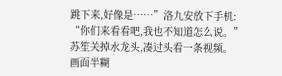跳下来,好像是……”洛九安放下手机:
“你们来看看吧,我也不知道怎么说。”
苏笙关掉水龙头,凑过头看一条视频。
画面半糊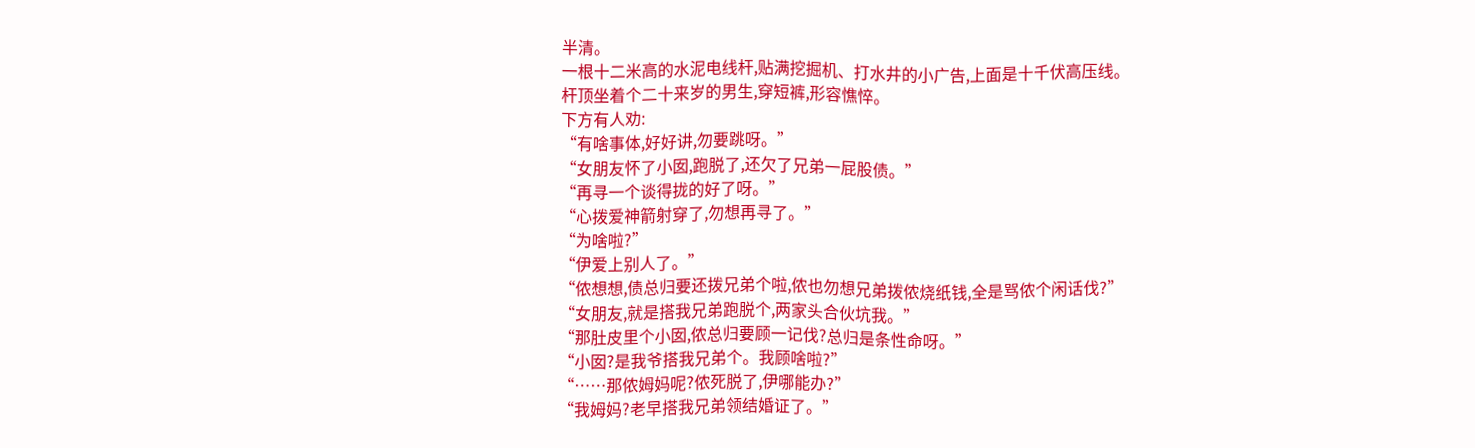半清。
一根十二米高的水泥电线杆,贴满挖掘机、打水井的小广告,上面是十千伏高压线。
杆顶坐着个二十来岁的男生,穿短裤,形容憔悴。
下方有人劝:
“有啥事体,好好讲,勿要跳呀。”
“女朋友怀了小囡,跑脱了,还欠了兄弟一屁股债。”
“再寻一个谈得拢的好了呀。”
“心拨爱神箭射穿了,勿想再寻了。”
“为啥啦?”
“伊爱上别人了。”
“侬想想,债总归要还拨兄弟个啦,侬也勿想兄弟拨侬烧纸钱,全是骂侬个闲话伐?”
“女朋友,就是搭我兄弟跑脱个,两家头合伙坑我。”
“那肚皮里个小囡,侬总归要顾一记伐?总归是条性命呀。”
“小囡?是我爷搭我兄弟个。我顾啥啦?”
“……那侬姆妈呢?侬死脱了,伊哪能办?”
“我姆妈?老早搭我兄弟领结婚证了。”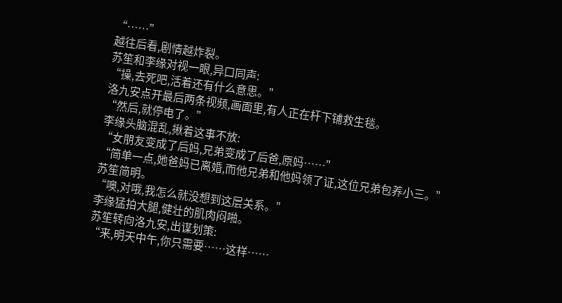“……”
越往后看,剧情越炸裂。
苏笙和李缘对视一眼,异口同声:
“操,去死吧,活着还有什么意思。”
洛九安点开最后两条视频,画面里,有人正在杆下铺救生毯。
“然后,就停电了。”
李缘头脑混乱,揪着这事不放:
“女朋友变成了后妈,兄弟变成了后爸,原妈……”
“简单一点,她爸妈已离婚,而他兄弟和他妈领了证,这位兄弟包养小三。”苏笙简明。
“噢,对哦,我怎么就没想到这层关系。”
李缘猛拍大腿,健壮的肌肉闷啪。
苏笙转向洛九安,出谋划策:
“来,明天中午,你只需要……这样……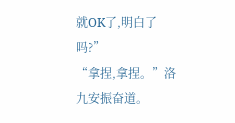就OK了,明白了吗?”
“拿捏,拿捏。”洛九安振奋道。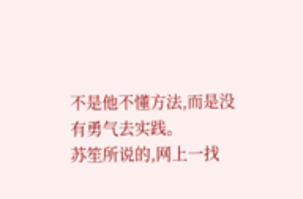不是他不懂方法,而是没有勇气去实践。
苏笙所说的,网上一找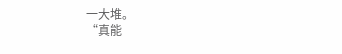一大堆。
“真能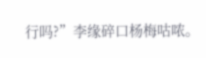行吗?”李缘碎口杨梅咕哝。